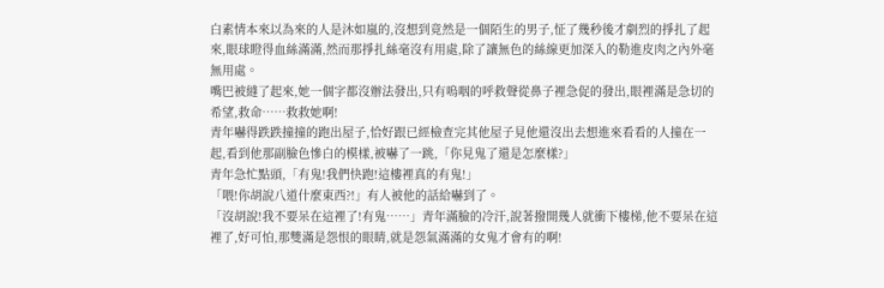白素情本來以為來的人是沐如嵐的,沒想到竟然是一個陌生的男子,怔了幾秒後才劇烈的掙扎了起來,眼球瞪得血絲滿滿,然而那掙扎絲毫沒有用處,除了讓無色的絲線更加深入的勒進皮肉之內外毫無用處。
嘴巴被縫了起來,她一個字都沒辦法發出,只有嗚咽的呼救聲從鼻子裡急促的發出,眼裡滿是急切的希望,救命……救救她啊!
青年嚇得跌跌撞撞的跑出屋子,恰好跟已經檢查完其他屋子見他還沒出去想進來看看的人撞在一起,看到他那副臉色慘白的模樣,被嚇了一跳,「你見鬼了還是怎麼樣?」
青年急忙點頭,「有鬼!我們快跑!這樓裡真的有鬼!」
「喂!你胡說八道什麼東西?!」有人被他的話給嚇到了。
「沒胡說!我不要呆在這裡了!有鬼……」青年滿臉的冷汗,說著撥開幾人就衝下樓梯,他不要呆在這裡了,好可怕,那雙滿是怨恨的眼睛,就是怨氣滿滿的女鬼才會有的啊!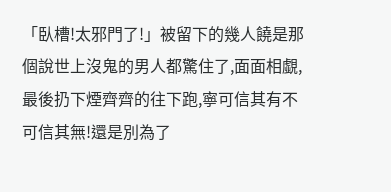「臥槽!太邪門了!」被留下的幾人饒是那個說世上沒鬼的男人都驚住了,面面相覷,最後扔下煙齊齊的往下跑,寧可信其有不可信其無!還是別為了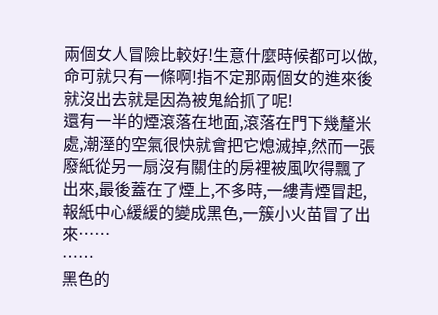兩個女人冒險比較好!生意什麼時候都可以做,命可就只有一條啊!指不定那兩個女的進來後就沒出去就是因為被鬼給抓了呢!
還有一半的煙滾落在地面,滾落在門下幾釐米處,潮溼的空氣很快就會把它熄滅掉,然而一張廢紙從另一扇沒有關住的房裡被風吹得飄了出來,最後蓋在了煙上,不多時,一縷青煙冒起,報紙中心緩緩的變成黑色,一簇小火苗冒了出來……
……
黑色的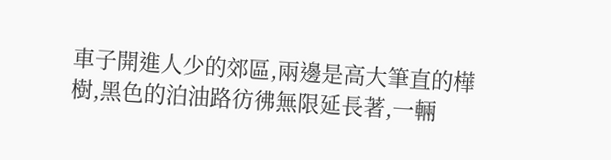車子開進人少的郊區,兩邊是高大筆直的樺樹,黑色的泊油路彷彿無限延長著,一輛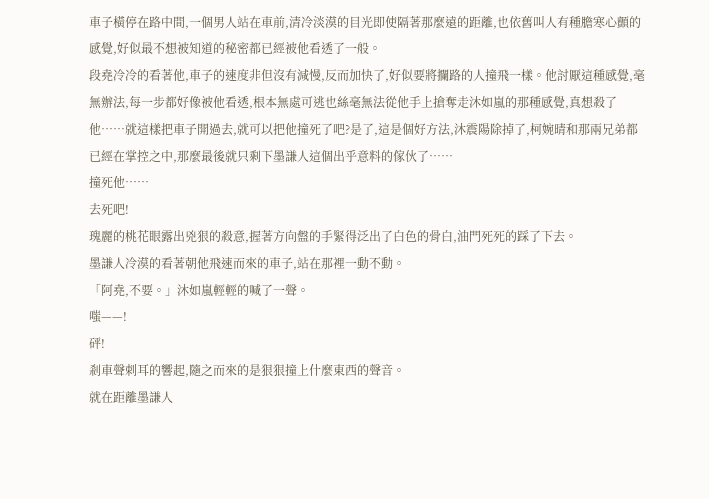車子橫停在路中間,一個男人站在車前,清冷淡漠的目光即使隔著那麼遠的距離,也依舊叫人有種膽寒心顫的感覺,好似最不想被知道的秘密都已經被他看透了一般。
段堯冷冷的看著他,車子的速度非但沒有減慢,反而加快了,好似要將攔路的人撞飛一樣。他討厭這種感覺,毫無辦法,每一步都好像被他看透,根本無處可逃也絲毫無法從他手上搶奪走沐如嵐的那種感覺,真想殺了他……就這樣把車子開過去,就可以把他撞死了吧?是了,這是個好方法,沐震陽除掉了,柯婉晴和那兩兄弟都已經在掌控之中,那麼最後就只剩下墨謙人這個出乎意料的傢伙了……
撞死他……
去死吧!
瑰麗的桃花眼露出兇狠的殺意,握著方向盤的手緊得泛出了白色的骨白,油門死死的踩了下去。
墨謙人冷漠的看著朝他飛速而來的車子,站在那裡一動不動。
「阿堯,不要。」沐如嵐輕輕的喊了一聲。
嗤——!
砰!
剎車聲刺耳的響起,隨之而來的是狠狠撞上什麼東西的聲音。
就在距離墨謙人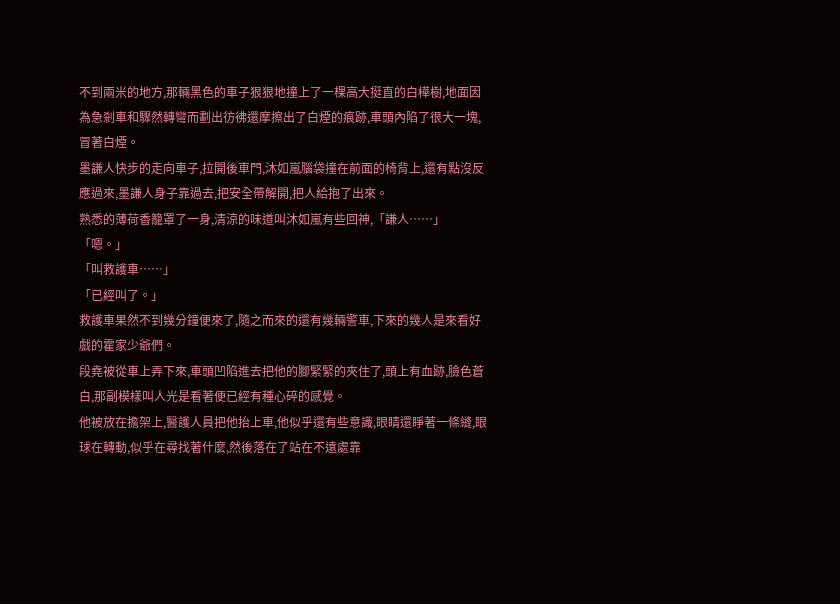不到兩米的地方,那輛黑色的車子狠狠地撞上了一棵高大挺直的白樺樹,地面因為急剎車和驟然轉彎而劃出彷彿還摩擦出了白煙的痕跡,車頭內陷了很大一塊,冒著白煙。
墨謙人快步的走向車子,拉開後車門,沐如嵐腦袋撞在前面的椅背上,還有點沒反應過來,墨謙人身子靠過去,把安全帶解開,把人給抱了出來。
熟悉的薄荷香籠罩了一身,清涼的味道叫沐如嵐有些回神,「謙人……」
「嗯。」
「叫救護車……」
「已經叫了。」
救護車果然不到幾分鐘便來了,隨之而來的還有幾輛警車,下來的幾人是來看好戲的霍家少爺們。
段堯被從車上弄下來,車頭凹陷進去把他的腳緊緊的夾住了,頭上有血跡,臉色蒼白,那副模樣叫人光是看著便已經有種心碎的感覺。
他被放在擔架上,醫護人員把他抬上車,他似乎還有些意識,眼睛還睜著一條縫,眼球在轉動,似乎在尋找著什麼,然後落在了站在不遠處靠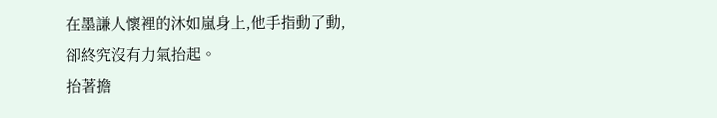在墨謙人懷裡的沐如嵐身上,他手指動了動,卻終究沒有力氣抬起。
抬著擔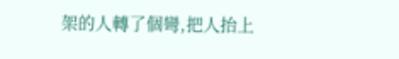架的人轉了個彎,把人抬上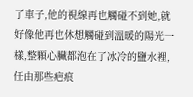了車子,他的視線再也觸碰不到她,就好像他再也休想觸碰到溫暖的陽光一樣,整顆心臟都泡在了冰冷的鹽水裡,任由那些疤痕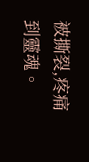被撕裂,疼痛到靈魂。